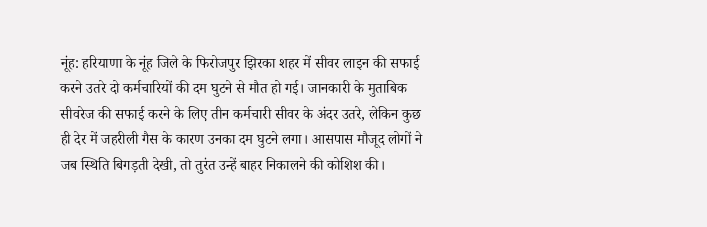नूंह: हरियाणा के नूंह जिले के फिरोजपुर झिरका शहर में सीवर लाइन की सफाई करने उतरे दो कर्मचारियों की दम घुटने से मौत हो गई। जानकारी के मुताबिक सीवरेज की सफाई करने के लिए तीन कर्मचारी सीवर के अंदर उतरे, लेकिन कुछ ही देर में जहरीली गैस के कारण उनका दम घुटने लगा। आसपास मौजूद लोगों ने जब स्थिति बिगड़ती देखी, तो तुरंत उन्हें बाहर निकालने की कोशिश की।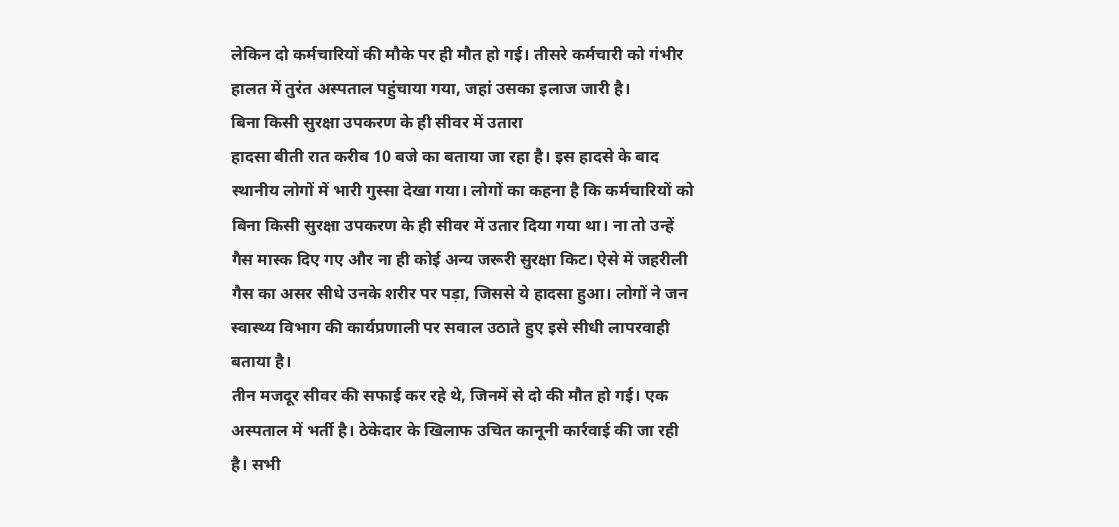लेकिन दो कर्मचारियों की मौके पर ही मौत हो गई। तीसरे कर्मचारी को गंभीर हालत में तुरंत अस्पताल पहुंचाया गया, जहां उसका इलाज जारी है।
बिना किसी सुरक्षा उपकरण के ही सीवर में उतारा
हादसा बीती रात करीब 10 बजे का बताया जा रहा है। इस हादसे के बाद स्थानीय लोगों में भारी गुस्सा देखा गया। लोगों का कहना है कि कर्मचारियों को बिना किसी सुरक्षा उपकरण के ही सीवर में उतार दिया गया था। ना तो उन्हें गैस मास्क दिए गए और ना ही कोई अन्य जरूरी सुरक्षा किट। ऐसे में जहरीली गैस का असर सीधे उनके शरीर पर पड़ा, जिससे ये हादसा हुआ। लोगों ने जन स्वास्थ्य विभाग की कार्यप्रणाली पर सवाल उठाते हुए इसे सीधी लापरवाही बताया है।
तीन मजदूर सीवर की सफाई कर रहे थे, जिनमें से दो की मौत हो गई। एक अस्पताल में भर्ती है। ठेकेदार के खिलाफ उचित कानूनी कार्रवाई की जा रही है। सभी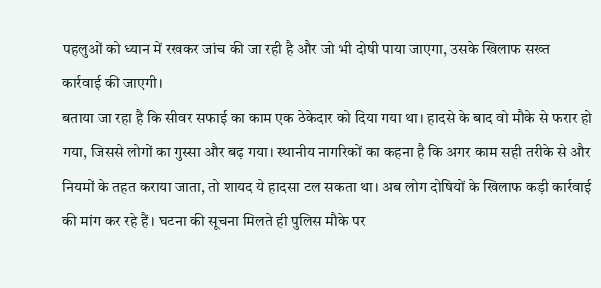पहलुओं को ध्यान में रखकर जांच की जा रही है और जो भी दोषी पाया जाएगा, उसके खिलाफ सख्त कार्रवाई की जाएगी।
बताया जा रहा है कि सीवर सफाई का काम एक ठेकेदार को दिया गया था। हादसे के बाद वो मौके से फरार हो गया, जिससे लोगों का गुस्सा और बढ़ गया। स्थानीय नागरिकों का कहना है कि अगर काम सही तरीके से और नियमों के तहत कराया जाता, तो शायद ये हादसा टल सकता था। अब लोग दोषियों के खिलाफ कड़ी कार्रवाई की मांग कर रहे हैं। घटना की सूचना मिलते ही पुलिस मौके पर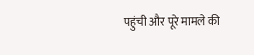पहुंची और पूरे मामले की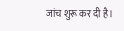जांच शुरू कर दी है।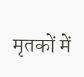मृतकों में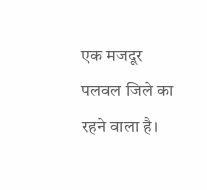एक मजदूर पलवल जिले का रहने वाला है।